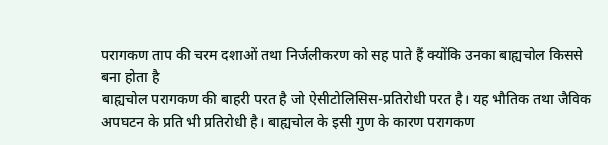परागकण ताप की चरम दशाओं तथा निर्जलीकरण को सह पाते हैं क्योंकि उनका बाह्यचोल किससे बना होता है
बाह्यचोल परागकण की बाहरी परत है जो ऐसीटोलिसिस-प्रतिरोधी परत है। यह भौतिक तथा जैविक अपघटन के प्रति भी प्रतिरोधी है। बाह्यचोल के इसी गुण के कारण परागकण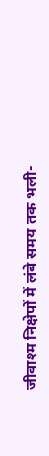जीवाश्म निक्षेपों में लंबे समय तक भली-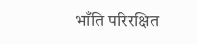भाँति परिरक्षित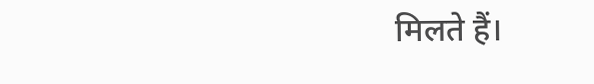मिलते हैं।